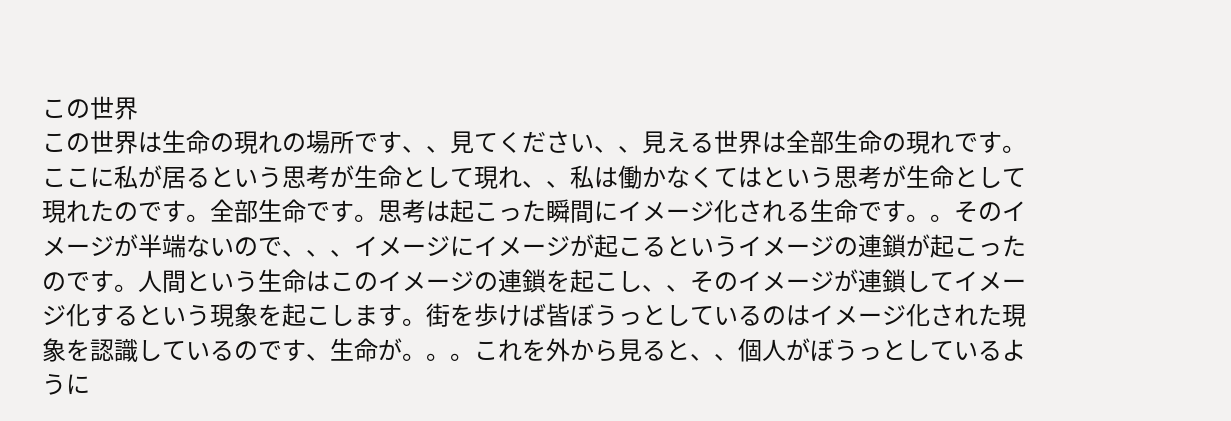この世界
この世界は生命の現れの場所です、、見てください、、見える世界は全部生命の現れです。ここに私が居るという思考が生命として現れ、、私は働かなくてはという思考が生命として現れたのです。全部生命です。思考は起こった瞬間にイメージ化される生命です。。そのイメージが半端ないので、、、イメージにイメージが起こるというイメージの連鎖が起こったのです。人間という生命はこのイメージの連鎖を起こし、、そのイメージが連鎖してイメージ化するという現象を起こします。街を歩けば皆ぼうっとしているのはイメージ化された現象を認識しているのです、生命が。。。これを外から見ると、、個人がぼうっとしているように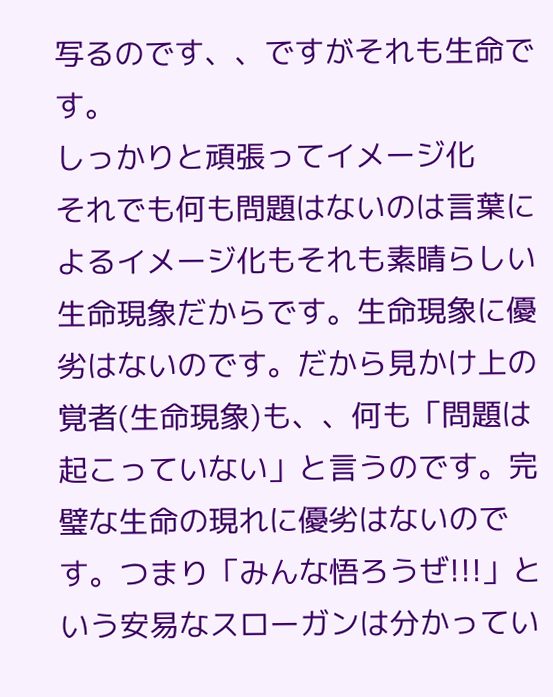写るのです、、ですがそれも生命です。
しっかりと頑張ってイメージ化
それでも何も問題はないのは言葉によるイメージ化もそれも素晴らしい生命現象だからです。生命現象に優劣はないのです。だから見かけ上の覚者(生命現象)も、、何も「問題は起こっていない」と言うのです。完璧な生命の現れに優劣はないのです。つまり「みんな悟ろうぜ!!!」という安易なスローガンは分かってい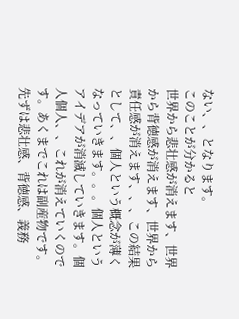ない、、となります。
このことが分かると
世界から悲壮感が消えます、世界から背徳感が消えます、世界から責任感が消えます、、、この結果として、、個人という概念が薄くなっていきます。。。個人というアイデアが消滅していきます。個人個人、、これが消えていくのです。あくまでこれは副産物です。先ずは悲壮感、背徳感、義務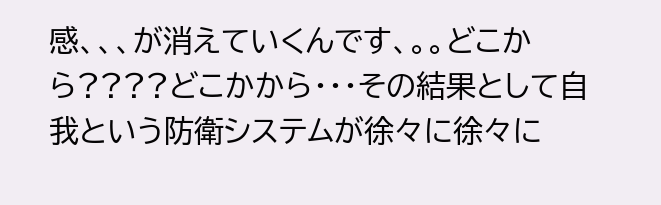感、、、が消えていくんです、。。どこから????どこかから・・・その結果として自我という防衛システムが徐々に徐々に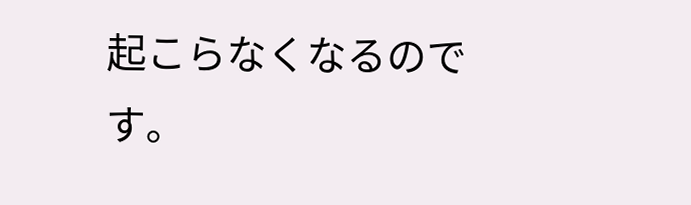起こらなくなるのです。